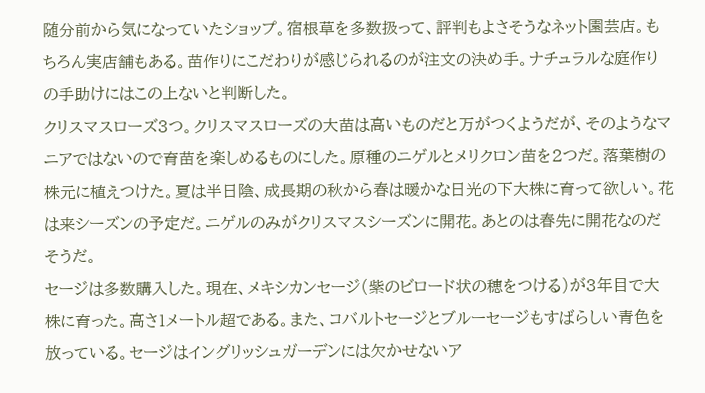随分前から気になっていたショップ。宿根草を多数扱って、評判もよさそうなネット園芸店。もちろん実店舗もある。苗作りにこだわりが感じられるのが注文の決め手。ナチュラルな庭作りの手助けにはこの上ないと判断した。
クリスマスローズ3つ。クリスマスローズの大苗は高いものだと万がつくようだが、そのようなマニアではないので育苗を楽しめるものにした。原種のニゲルとメリクロン苗を2つだ。落葉樹の株元に植えつけた。夏は半日陰、成長期の秋から春は暖かな日光の下大株に育って欲しい。花は来シーズンの予定だ。ニゲルのみがクリスマスシーズンに開花。あとのは春先に開花なのだそうだ。
セージは多数購入した。現在、メキシカンセージ(紫のビロード状の穂をつける)が3年目で大株に育った。高さ1メートル超である。また、コバルトセージとブルーセージもすばらしい青色を放っている。セージはイングリッシュガーデンには欠かせないア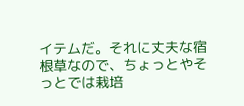イテムだ。それに丈夫な宿根草なので、ちょっとやそっとでは栽培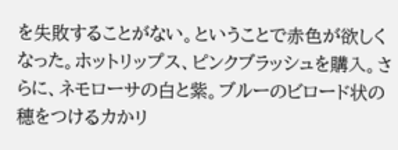を失敗することがない。ということで赤色が欲しくなった。ホットリップス、ピンクブラッシュを購入。さらに、ネモローサの白と紫。ブルーのビロード状の穂をつけるカかリ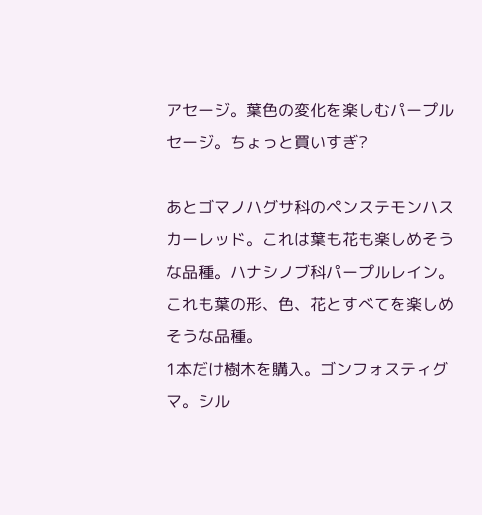アセージ。葉色の変化を楽しむパープルセージ。ちょっと買いすぎ?

あとゴマノハグサ科のペンステモンハスカーレッド。これは葉も花も楽しめそうな品種。ハナシノブ科パープルレイン。これも葉の形、色、花とすべてを楽しめそうな品種。
1本だけ樹木を購入。ゴンフォスティグマ。シル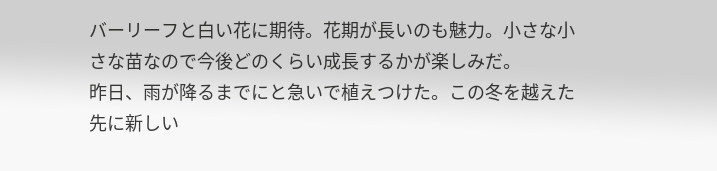バーリーフと白い花に期待。花期が長いのも魅力。小さな小さな苗なので今後どのくらい成長するかが楽しみだ。
昨日、雨が降るまでにと急いで植えつけた。この冬を越えた先に新しい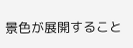景色が展開すること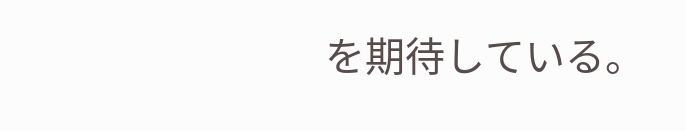を期待している。